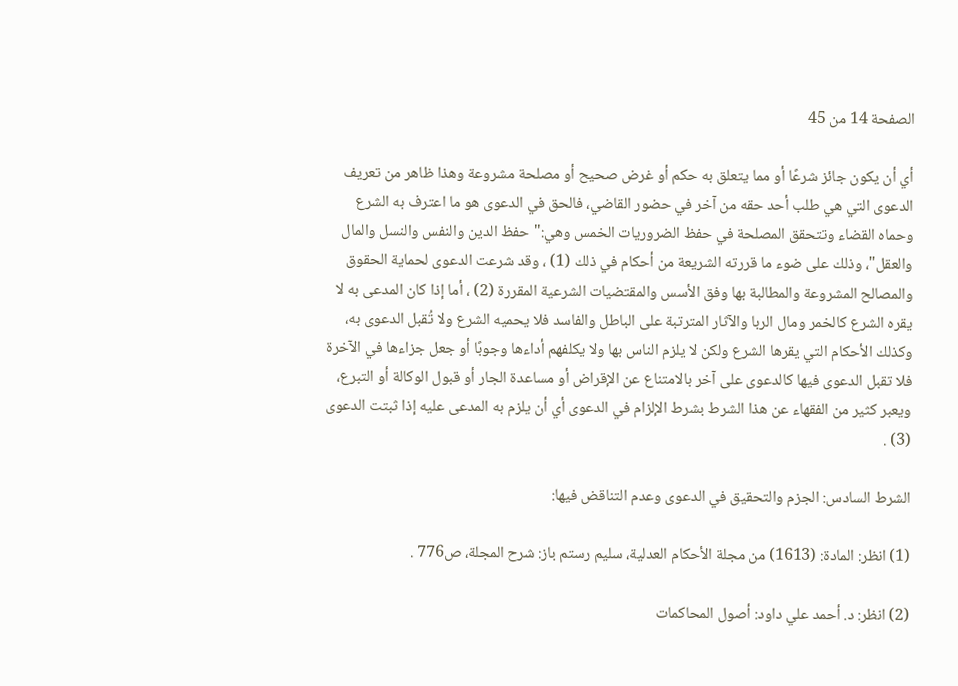الصفحة 14 من 45

أي أن يكون جائز شرعًا أو مما يتعلق به حكم أو غرض صحيح أو مصلحة مشروعة وهذا ظاهر من تعريف الدعوى التي هي طلب أحد حقه من آخر في حضور القاضي، فالحق في الدعوى هو ما اعترف به الشرع وحماه القضاء وتتحقق المصلحة في حفظ الضروريات الخمس وهي:"حفظ الدين والنفس والنسل والمال والعقل"، وذلك على ضوء ما قررته الشريعة من أحكام في ذلك (1) ، وقد شرعت الدعوى لحماية الحقوق والمصالح المشروعة والمطالبة بها وفق الأسس والمقتضيات الشرعية المقررة (2) ، أما إذا كان المدعى به لا يقره الشرع كالخمر ومال الربا والآثار المترتبة على الباطل والفاسد فلا يحميه الشرع ولا تُقبل الدعوى به، وكذلك الأحكام التي يقرها الشرع ولكن لا يلزم الناس بها ولا يكلفهم أداءها وجوبًا أو جعل جزاءها في الآخرة فلا تقبل الدعوى فيها كالدعوى على آخر بالامتناع عن الإقراض أو مساعدة الجار أو قبول الوكالة أو التبرع، ويعبر كثير من الفقهاء عن هذا الشرط بشرط الإلزام في الدعوى أي أن يلزم به المدعى عليه إذا ثبتت الدعوى (3) .

الشرط السادس: الجزم والتحقيق في الدعوى وعدم التناقض فيها:

(1) انظر: المادة: (1613) من مجلة الأحكام العدلية، سليم رستم باز: شرح المجلة، ص776 .

(2) انظر: د. أحمد علي داود: أصول المحاكمات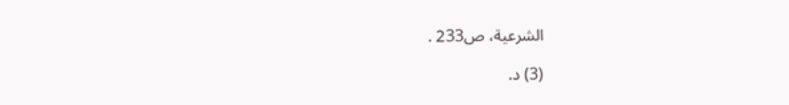الشرعية، ص233 .

(3) د.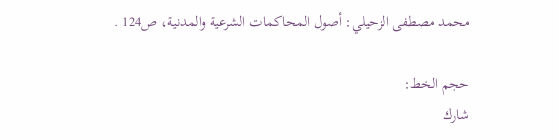محمد مصطفى الزحيلي: أصول المحاكمات الشرعية والمدنية، ص124 .

حجم الخط:
شارك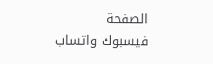الصفحة
فيسبوك واتساب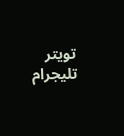تويتر تليجرام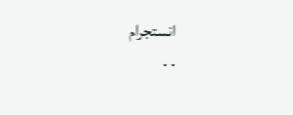انستجرام
. .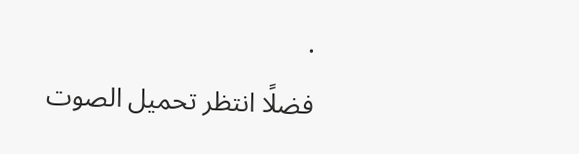.
فضلًا انتظر تحميل الصوت